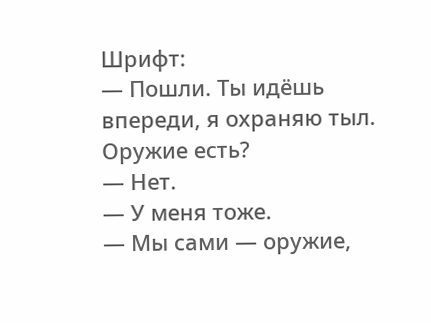Шрифт:
— Пошли. Ты идёшь впереди, я охраняю тыл. Оружие есть?
— Нет.
— У меня тоже.
— Мы сами — оружие,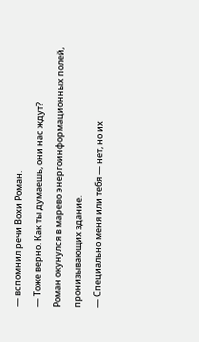— вспомнил речи Вохи Роман.
— Тоже верно. Как ты думаешь, они нас ждут?
Роман окунулся в марево энергоинформационных полей, пронизывающих здание.
— Специально меня или тебя — нет, но их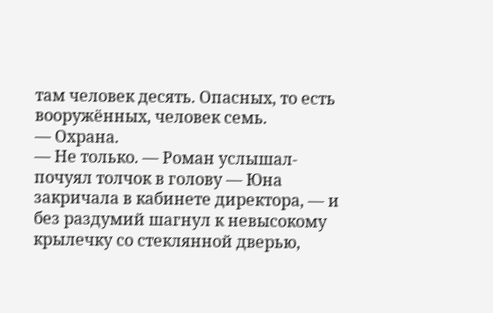там человек десять. Опасных, то есть вооружённых, человек семь.
— Охрана.
— Не только. — Роман услышал-почуял толчок в голову — Юна закричала в кабинете директора, — и без раздумий шагнул к невысокому крылечку со стеклянной дверью,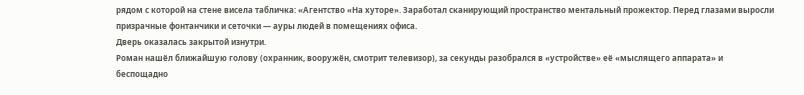рядом с которой на стене висела табличка: «Агентство «На хуторе». Заработал сканирующий пространство ментальный прожектор. Перед глазами выросли призрачные фонтанчики и сеточки — ауры людей в помещениях офиса.
Дверь оказалась закрытой изнутри.
Роман нашёл ближайшую голову (охранник, вооружён, смотрит телевизор), за секунды разобрался в «устройстве» её «мыслящего аппарата» и беспощадно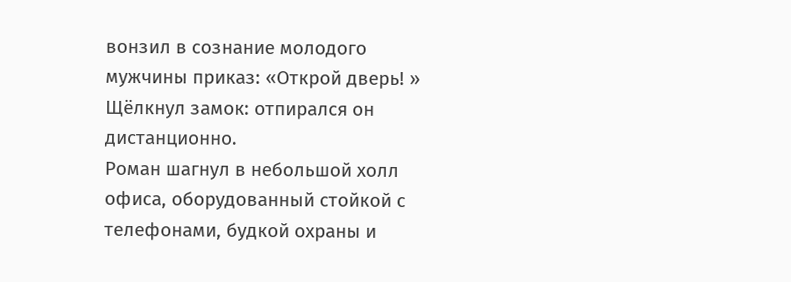вонзил в сознание молодого мужчины приказ: «Открой дверь! »
Щёлкнул замок: отпирался он дистанционно.
Роман шагнул в небольшой холл офиса, оборудованный стойкой с телефонами, будкой охраны и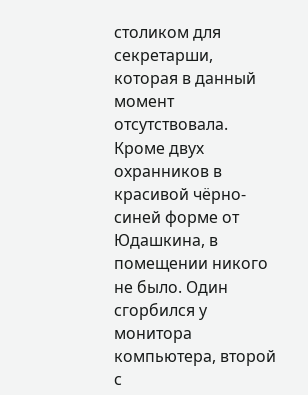столиком для секретарши, которая в данный момент отсутствовала.
Кроме двух охранников в красивой чёрно-синей форме от Юдашкина, в помещении никого не было. Один сгорбился у монитора компьютера, второй с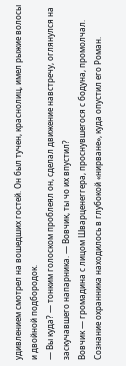удивлением смотрел на вошедших гостей. Он был тучен, краснолиц, имел рыжие волосы и двойной подбородок.
— Вы куда? — тонким голоском проблеял он, сделал движение навстречу, оглянулся на заскучавшего напарника. — Вовчик, ты чо их впустил?
Вовчик — громадина с лицом Шварценеггера, проснувшегося с бодуна, промолчал. Сознание охранника находилось в глубокой «нирване», куда опустил его Роман.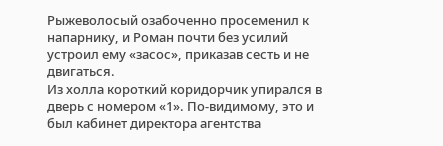Рыжеволосый озабоченно просеменил к напарнику, и Роман почти без усилий устроил ему «засос», приказав сесть и не двигаться.
Из холла короткий коридорчик упирался в дверь с номером «1». По-видимому, это и был кабинет директора агентства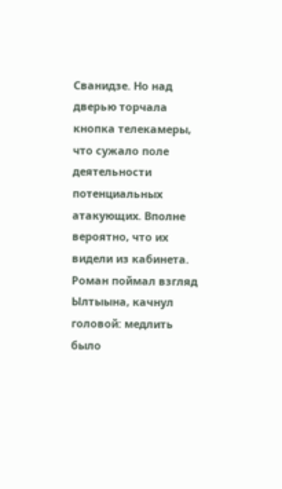Сванидзе. Но над дверью торчала кнопка телекамеры, что сужало поле деятельности потенциальных атакующих. Вполне вероятно, что их видели из кабинета.
Роман поймал взгляд Ылтыына, качнул головой: медлить было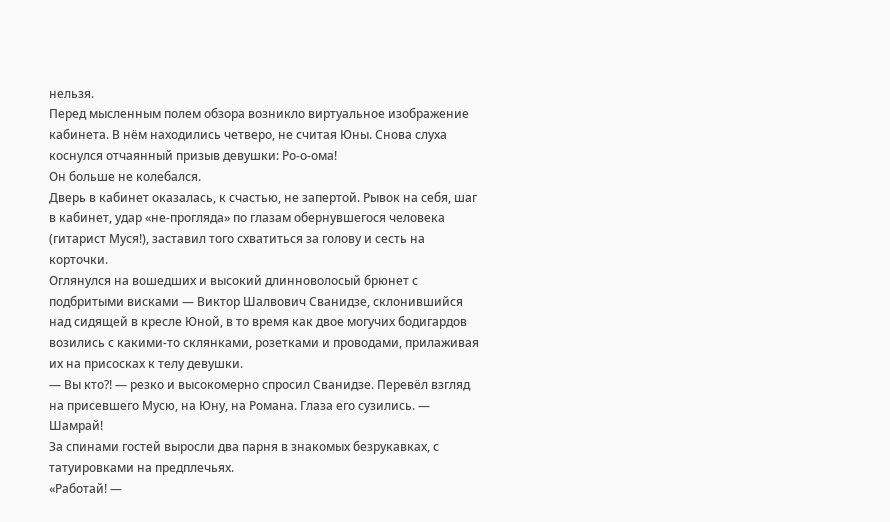нельзя.
Перед мысленным полем обзора возникло виртуальное изображение кабинета. В нём находились четверо, не считая Юны. Снова слуха коснулся отчаянный призыв девушки: Ро-о-ома!
Он больше не колебался.
Дверь в кабинет оказалась, к счастью, не запертой. Рывок на себя, шаг в кабинет, удар «не-прогляда» по глазам обернувшегося человека (гитарист Муся!), заставил того схватиться за голову и сесть на корточки.
Оглянулся на вошедших и высокий длинноволосый брюнет с подбритыми висками — Виктор Шалвович Сванидзе, склонившийся над сидящей в кресле Юной, в то время как двое могучих бодигардов возились с какими-то склянками, розетками и проводами, прилаживая их на присосках к телу девушки.
— Вы кто?! — резко и высокомерно спросил Сванидзе. Перевёл взгляд на присевшего Мусю, на Юну, на Романа. Глаза его сузились. — Шамрай!
За спинами гостей выросли два парня в знакомых безрукавках, с татуировками на предплечьях.
«Работай! —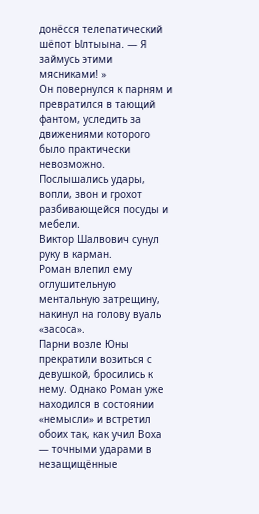донёсся телепатический шёпот Ылтыына. — Я займусь этими мясниками! »
Он повернулся к парням и превратился в тающий фантом, уследить за движениями которого было практически невозможно. Послышались удары, вопли, звон и грохот разбивающейся посуды и мебели.
Виктор Шалвович сунул руку в карман.
Роман влепил ему оглушительную ментальную затрещину, накинул на голову вуаль «засоса».
Парни возле Юны прекратили возиться с девушкой, бросились к нему. Однако Роман уже находился в состоянии «немысли» и встретил обоих так, как учил Воха — точными ударами в незащищённые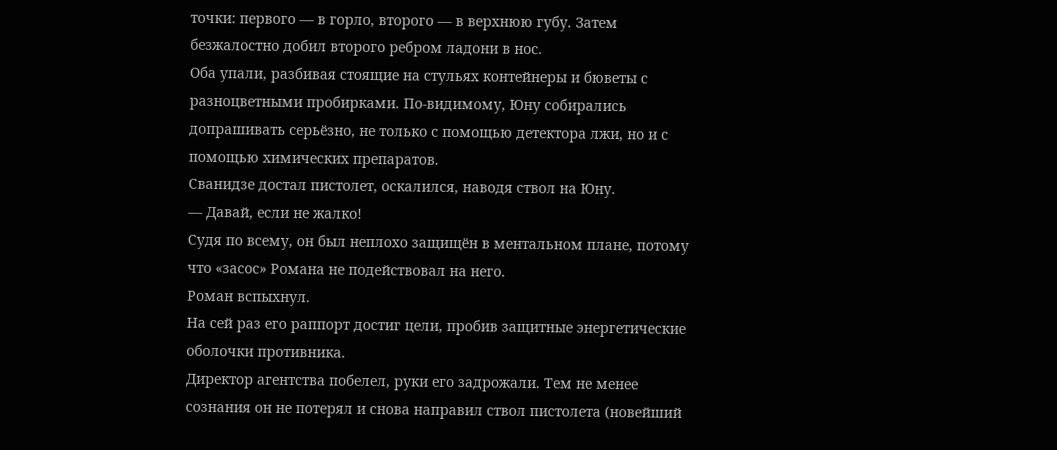точки: первого — в горло, второго — в верхнюю губу. Затем безжалостно добил второго ребром ладони в нос.
Оба упали, разбивая стоящие на стульях контейнеры и бюветы с разноцветными пробирками. По-видимому, Юну собирались допрашивать серьёзно, не только с помощью детектора лжи, но и с помощью химических препаратов.
Сванидзе достал пистолет, оскалился, наводя ствол на Юну.
— Давай, если не жалко!
Судя по всему, он был неплохо защищён в ментальном плане, потому что «засос» Романа не подействовал на него.
Роман вспыхнул.
На сей раз его раппорт достиг цели, пробив защитные энергетические оболочки противника.
Директор агентства побелел, руки его задрожали. Тем не менее сознания он не потерял и снова направил ствол пистолета (новейший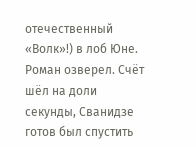отечественный «Волк»!) в лоб Юне.
Роман озверел. Счёт шёл на доли секунды, Сванидзе готов был спустить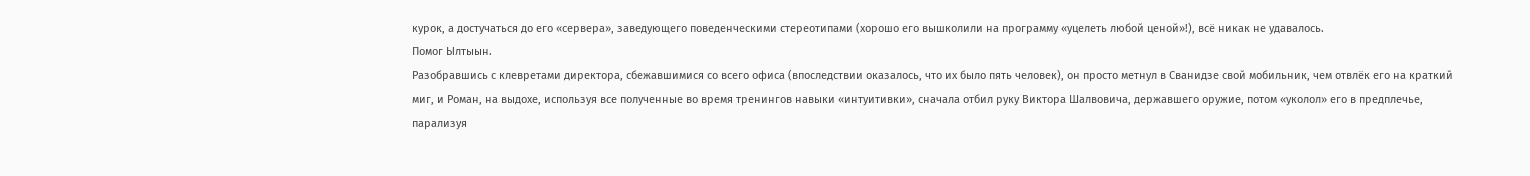курок, а достучаться до его «сервера», заведующего поведенческими стереотипами (хорошо его вышколили на программу «уцелеть любой ценой»!), всё никак не удавалось.
Помог Ылтыын.
Разобравшись с клевретами директора, сбежавшимися со всего офиса (впоследствии оказалось, что их было пять человек), он просто метнул в Сванидзе свой мобильник, чем отвлёк его на краткий миг, и Роман, на выдохе, используя все полученные во время тренингов навыки «интуитивки», сначала отбил руку Виктора Шалвовича, державшего оружие, потом «уколол» его в предплечье, парализуя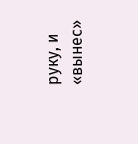руку, и «вынес»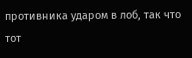противника ударом в лоб, так что тот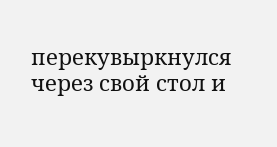перекувыркнулся через свой стол и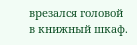врезался головой в книжный шкаф.